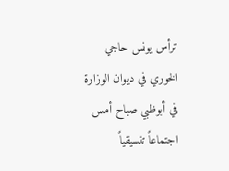ترأس يونس حاجي الخوري في ديوان الوزارة في أبوظبي صباح أمس اجتماعاً تنسيقياً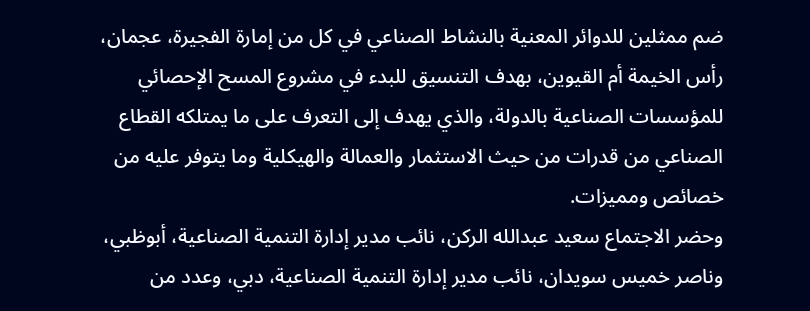ضم ممثلين للدوائر المعنية بالنشاط الصناعي في كل من إمارة الفجيرة، عجمان، رأس الخيمة أم القيوين، بهدف التنسيق للبدء في مشروع المسح الإحصائي للمؤسسات الصناعية بالدولة، والذي يهدف إلى التعرف على ما يمتلكه القطاع الصناعي من قدرات من حيث الاستثمار والعمالة والهيكلية وما يتوفر عليه من خصائص ومميزات.
وحضر الاجتماع سعيد عبدالله الركن، نائب مدير إدارة التنمية الصناعية، أبوظبي، وناصر خميس سويدان، نائب مدير إدارة التنمية الصناعية، دبي، وعدد من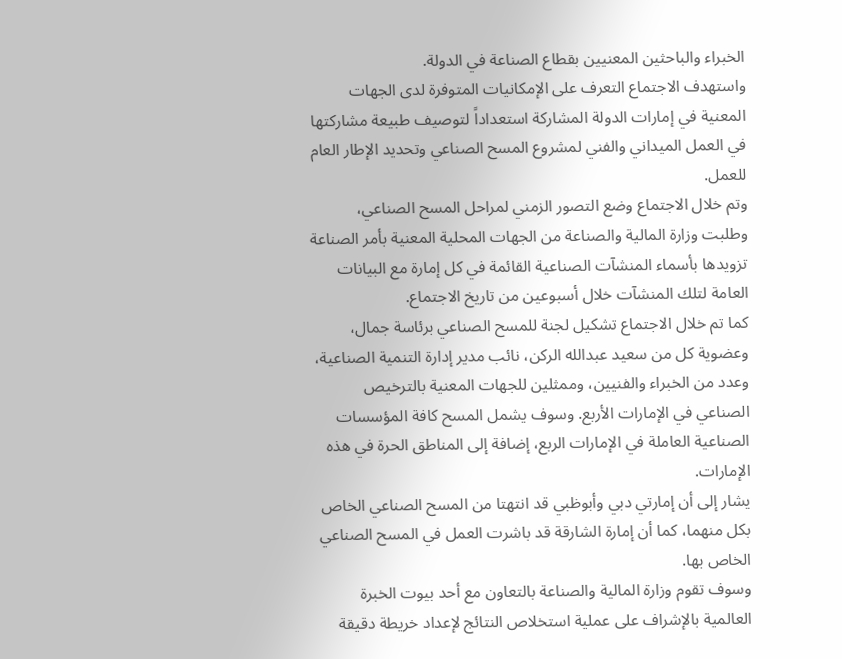الخبراء والباحثين المعنيين بقطاع الصناعة في الدولة.
واستهدف الاجتماع التعرف على الإمكانيات المتوفرة لدى الجهات المعنية في إمارات الدولة المشاركة استعداداً لتوصيف طبيعة مشاركتها في العمل الميداني والفني لمشروع المسح الصناعي وتحديد الإطار العام للعمل.
وتم خلال الاجتماع وضع التصور الزمني لمراحل المسح الصناعي، وطلبت وزارة المالية والصناعة من الجهات المحلية المعنية بأمر الصناعة تزويدها بأسماء المنشآت الصناعية القائمة في كل إمارة مع البيانات العامة لتلك المنشآت خلال أسبوعين من تاريخ الاجتماع.
كما تم خلال الاجتماع تشكيل لجنة للمسح الصناعي برئاسة جمال، وعضوية كل من سعيد عبدالله الركن، نائب مدير إدارة التنمية الصناعية، وعدد من الخبراء والفنيين، وممثلين للجهات المعنية بالترخيص الصناعي في الإمارات الأربع. وسوف يشمل المسح كافة المؤسسات الصناعية العاملة في الإمارات الربع، إضافة إلى المناطق الحرة في هذه الإمارات.
يشار إلى أن إمارتي دبي وأبوظبي قد انتهتا من المسح الصناعي الخاص بكل منهما، كما أن إمارة الشارقة قد باشرت العمل في المسح الصناعي الخاص بها.
وسوف تقوم وزارة المالية والصناعة بالتعاون مع أحد بيوت الخبرة العالمية بالإشراف على عملية استخلاص النتائج لإعداد خريطة دقيقة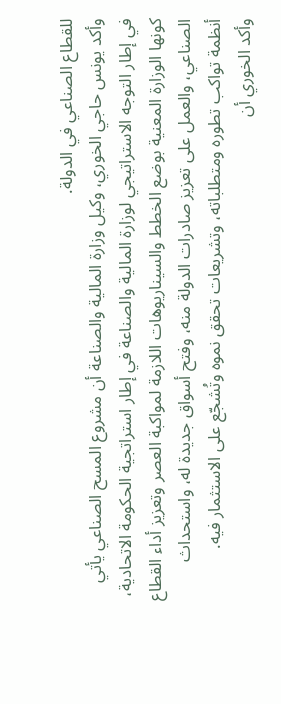للقطاع الصناعي في الدولة.
وأكد يونس حاجي الخوري، وكيل وزارة المالية والصناعة أن مشروع المسح الصناعي يأتي في إطار التوجه الاستراتيجي لوزارة المالية والصناعة في إطار استراتجية الحكومة الاتحادية، كونها الوزارة المعنية بوضع الخطط والسيناريوهات اللازمة لمواكبة العصر وتعزيز أداء القطاع الصناعي، والعمل على تعزيز صادرات الدولة منه، وفتح أسواق جديدة له، واستحداث أنظمة تواكب تطوره ومتطلباته، وتشريعات تحقق نموه وتُشجّع على الاستثمار فيه.
وأكد الخوري أن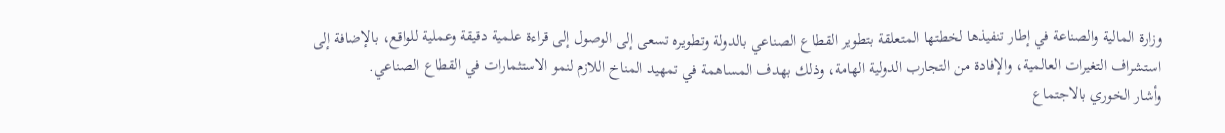وزارة المالية والصناعة في إطار تنفيذها لخطتها المتعلقة بتطوير القطاع الصناعي بالدولة وتطويره تسعى إلى الوصول إلى قراءة علمية دقيقة وعملية للواقع، بالإضافة إلى استشراف التغيرات العالمية، والإفادة من التجارب الدولية الهامة، وذلك بهدف المساهمة في تمهيد المناخ اللازم لنمو الاستثمارات في القطاع الصناعي.
وأشار الخوري بالاجتماع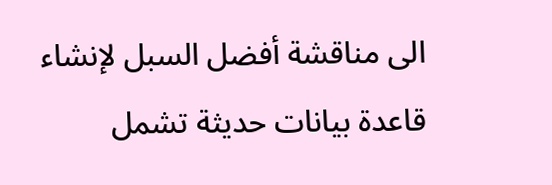الى مناقشة أفضل السبل لإنشاء قاعدة بيانات حديثة تشمل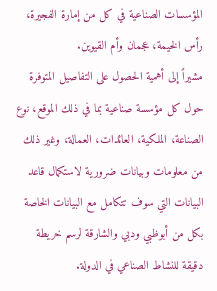المؤسسات الصناعية في كل من إمارة الفجيرة، رأس الخيمة، عجمان وأم القيوين.
مشيراً إلى أهمية الحصول على التفاصيل المتوفرة حول كل مؤسسة صناعية بما في ذلك الموقع، نوع الصناعة، الملكية، العائدات، العمالة، وغير ذلك من معلومات وبيانات ضرورية لاستكمال قاعد البيانات التي سوف تتكامل مع البيانات الخاصة بكل من أبوظبي ودبي والشارقة لرسم خريطة دقيقة للنشاط الصناعي في الدولة.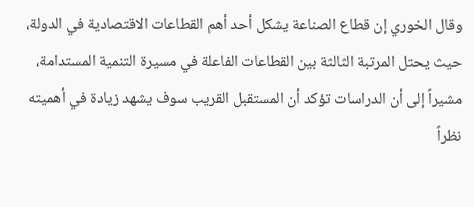وقال الخوري إن قطاع الصناعة يشكل أحد أهم القطاعات الاقتصادية في الدولة، حيث يحتل المرتبة الثالثة بين القطاعات الفاعلة في مسيرة التنمية المستدامة، مشيراً إلى أن الدراسات تؤكد أن المستقبل القريب سوف يشهد زيادة في أهميته نظراً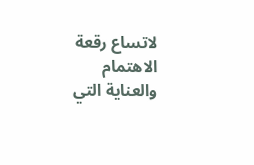لاتساع رقعة الاهتمام والعناية التي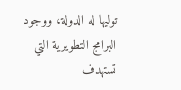توليها له الدولة، ووجود البرامج التطويرية التي تستهدف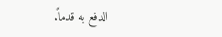الدفع به قدماً.